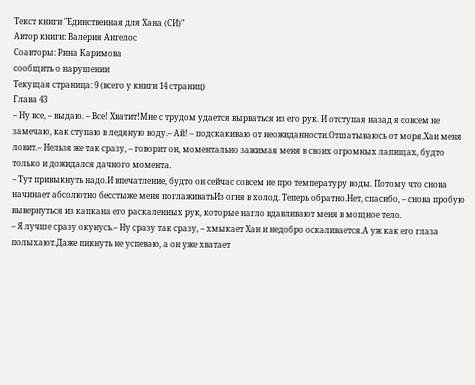Текст книги "Единственная для Хана (СИ)"
Автор книги: Валерия Ангелос
Соавторы: Рина Каримова
сообщить о нарушении
Текущая страница: 9 (всего у книги 14 страниц)
Глава 43
– Ну все, – выдаю. – Все! Хватит!Мне с трудом удается вырваться из его рук. И отступая назад я совсем не замечаю, как ступаю в ледяную воду.– Ай! – подскакиваю от неожиданности.Отшатываюсь от моря.Хан меня ловит.– Нельзя же так сразу, – говорит он, моментально зажимая меня в своих огромных лапищах, будто только и дожидался дачного момента.
– Тут привыкнуть надо.И впечатление, будто он сейчас совсем не про температуру воды. Потому что снова начинает абсолютно бесстыже меня поглаживатьИз огня в холод. Теперь обратно.Нет, спасибо, – снова пробую вывернуться из капкана его раскаленных рук, которые нагло вдавливают меня в мощное тело.
– Я лучше сразу окунусь.– Ну сразу так сразу, – хмыкает Хан и недобро оскаливается.А уж как его глаза полыхают.Даже пикнуть не успеваю, а он уже хватает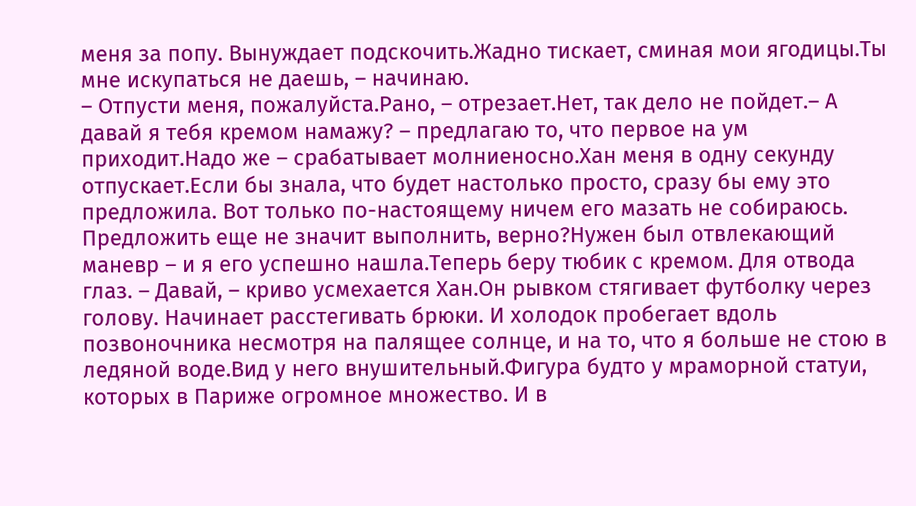меня за попу. Вынуждает подскочить.Жадно тискает, сминая мои ягодицы.Ты мне искупаться не даешь, – начинаю.
– Отпусти меня, пожалуйста.Рано, – отрезает.Нет, так дело не пойдет.– А давай я тебя кремом намажу? – предлагаю то, что первое на ум приходит.Надо же – срабатывает молниеносно.Хан меня в одну секунду отпускает.Если бы знала, что будет настолько просто, сразу бы ему это предложила. Вот только по-настоящему ничем его мазать не собираюсь. Предложить еще не значит выполнить, верно?Нужен был отвлекающий маневр – и я его успешно нашла.Теперь беру тюбик с кремом. Для отвода глаз. – Давай, – криво усмехается Хан.Он рывком стягивает футболку через голову. Начинает расстегивать брюки. И холодок пробегает вдоль позвоночника несмотря на палящее солнце, и на то, что я больше не стою в ледяной воде.Вид у него внушительный.Фигура будто у мраморной статуи, которых в Париже огромное множество. И в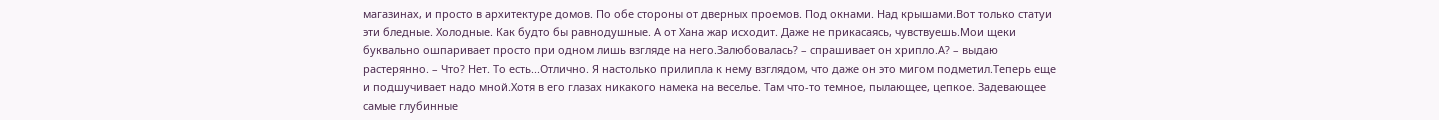магазинах, и просто в архитектуре домов. По обе стороны от дверных проемов. Под окнами. Над крышами.Вот только статуи эти бледные. Холодные. Как будто бы равнодушные. А от Хана жар исходит. Даже не прикасаясь, чувствуешь.Мои щеки буквально ошпаривает просто при одном лишь взгляде на него.Залюбовалась? – спрашивает он хрипло.А? – выдаю растерянно. – Что? Нет. То есть...Отлично. Я настолько прилипла к нему взглядом, что даже он это мигом подметил.Теперь еще и подшучивает надо мной.Хотя в его глазах никакого намека на веселье. Там что-то темное, пылающее, цепкое. Задевающее самые глубинные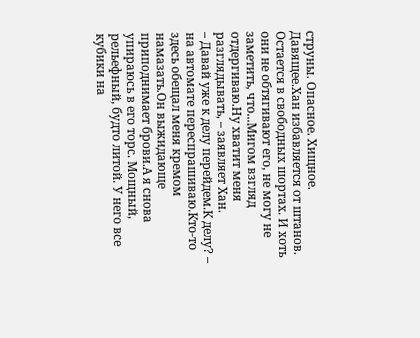струны. Опасное. Хищное. Давящее.Хан избавляется от штанов. Остается в свободных шортах. И хоть они не обтягивают его, не могу не заметить, что...Мигом взгляд отдергиваю.Ну хватит меня разглядывать, – заявляет Хан.
– Давай уже к делу перейдем.К делу? – на автомате переспрашиваю.Кто-то здесь обещал меня кремом намазать.Он выжидающе приподнимает брови.А я снова упираюсь в его торс. Мощный, рельефный, будто литой. У него все кубики на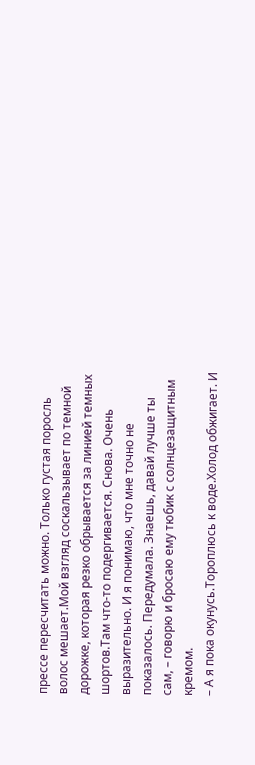прессе пересчитать можно. Только густая поросль волос мешает.Мой взгляд соскальзывает по темной дорожке, которая резко обрывается за линией темных шортов.Там что-то подергивается. Снова. Очень выразительно. И я понимаю, что мне точно не показалось. Передумала. Знаешь, давай лучше ты сам, – говорю и бросаю ему тюбик с солнцезащитным кремом.
– А я пока окунусь.Тороплюсь к воде.Холод обжигает. И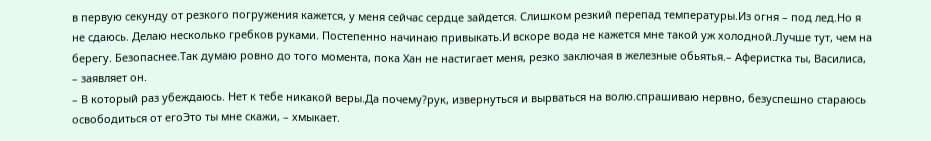в первую секунду от резкого погружения кажется, у меня сейчас сердце зайдется. Слишком резкий перепад температуры.Из огня – под лед.Но я не сдаюсь. Делаю несколько гребков руками. Постепенно начинаю привыкать.И вскоре вода не кажется мне такой уж холодной.Лучше тут, чем на берегу. Безопаснее.Так думаю ровно до того момента, пока Хан не настигает меня, резко заключая в железные обьятья.– Аферистка ты, Василиса, – заявляет он.
– В который раз убеждаюсь. Нет к тебе никакой веры.Да почему?рук, извернуться и вырваться на волю.спрашиваю нервно, безуспешно стараюсь освободиться от егоЭто ты мне скажи, – хмыкает.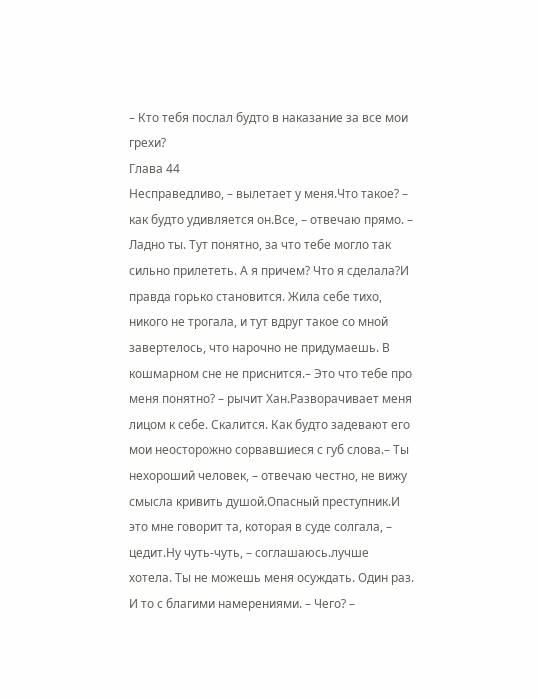– Кто тебя послал будто в наказание за все мои грехи?
Глава 44
Несправедливо, – вылетает у меня.Что такое? – как будто удивляется он.Все, – отвечаю прямо. – Ладно ты. Тут понятно, за что тебе могло так сильно прилететь. А я причем? Что я сделала?И правда горько становится. Жила себе тихо, никого не трогала, и тут вдруг такое со мной завертелось, что нарочно не придумаешь. В кошмарном сне не приснится.– Это что тебе про меня понятно? – рычит Хан.Разворачивает меня лицом к себе. Скалится. Как будто задевают его мои неосторожно сорвавшиеся с губ слова.– Ты нехороший человек, – отвечаю честно, не вижу смысла кривить душой.Опасный преступник.И это мне говорит та, которая в суде солгала, – цедит.Ну чуть-чуть, – соглашаюсь.лучше хотела. Ты не можешь меня осуждать. Один раз. И то с благими намерениями. – Чего? –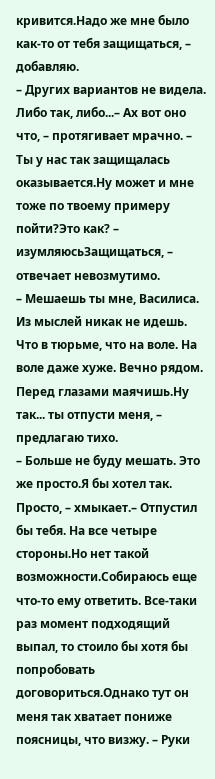кривится.Надо же мне было как-то от тебя защищаться, – добавляю.
– Других вариантов не видела. Либо так, либо...– Ах вот оно что, – протягивает мрачно. – Ты у нас так защищалась оказывается.Ну может и мне тоже по твоему примеру пойти?Это как? – изумляюсьЗащищаться, – отвечает невозмутимо.
– Мешаешь ты мне, Василиса. Из мыслей никак не идешь. Что в тюрьме, что на воле. На воле даже хуже. Вечно рядом. Перед глазами маячишь.Ну так... ты отпусти меня, – предлагаю тихо.
– Больше не буду мешать. Это же просто.Я бы хотел так. Просто, – хмыкает.– Отпустил бы тебя. На все четыре стороны.Но нет такой возможности.Собираюсь еще что-то ему ответить. Все-таки раз момент подходящий выпал, то стоило бы хотя бы попробовать договориться.Однако тут он меня так хватает пониже поясницы, что визжу. – Руки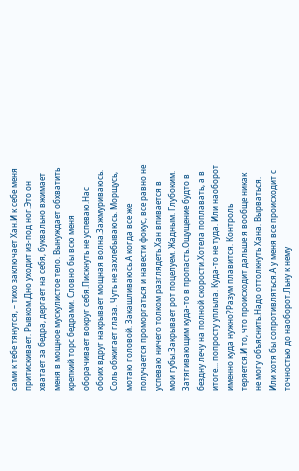сами к тебе тянутся, – тихо заключает Хан.И к себе меня притискивает. Рывком.Дно уходит из-под ног.Это он хватает за бедра, дергает на себя, буквально вжимает меня в мощное мускулистое тело. Вынуждает обхватить крепкий торс бедрами. Словно бы всю меня оборачивает вокруг себя.Пискнуть не успеваю.Нас обоих вдруг накрывает мощная волна.Зажмуриваюсь. Соль обжигает глаза. Чуть не захлебываюсь. Морщусь, мотаю головой. Закашливаюсь.А когда все же получается проморгаться и навести фокус, все равно не успеваю ничего толком разглядеть.Хан впивается в мои губы.Закрывает рот поцелуем. Жадным. Глубоким. Затягивающим куда-то в пропасть.Ощущение будто в бездну лечу на полной скорости.Хотела поплавать, а в итоге... попросту уплыла. Куда-то не туда. Или наоборот именно куда нужно?Разум плавится. Контроль теряется.И то, что происходит дальше я вообще никак не могу объяснить.Надо оттолкнуть Хана. Вырваться. Или хотя бы сопротивляться.А у меня все происходит с точностью до наоборот.Льну к нему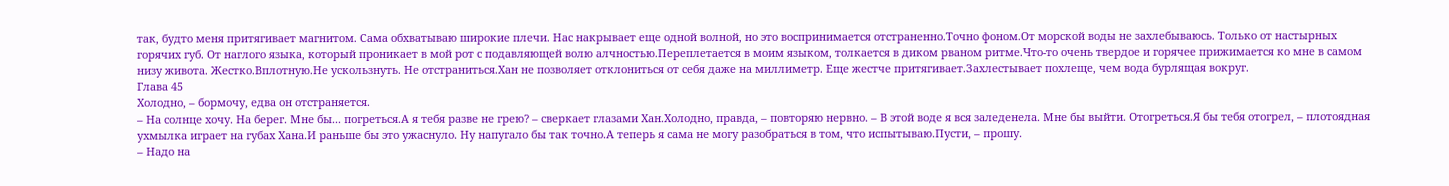так, будто меня притягивает магнитом. Сама обхватываю широкие плечи. Нас накрывает еще одной волной, но это воспринимается отстраненно.Точно фоном.От морской воды не захлебываюсь. Только от настырных горячих губ. От наглого языка, который проникает в мой рот с подавляющей волю алчностью.Переплетается в моим языком, толкается в диком рваном ритме.Что-то очень твердое и горячее прижимается ко мне в самом низу живота. Жестко.Вплотную.Не ускользнуть. Не отстраниться.Хан не позволяет отклониться от себя даже на миллиметр. Еще жестче притягивает.Захлестывает похлеще, чем вода бурлящая вокруг.
Глава 45
Холодно, – бормочу, едва он отстраняется.
– На солнце хочу. На берег. Мне бы... погреться.А я тебя разве не грею? – сверкает глазами Хан.Холодно, правда, – повторяю нервно. – В этой воде я вся заледенела. Мне бы выйти. Отогреться.Я бы тебя отогрел, – плотоядная ухмылка играет на губах Хана.И раньше бы это ужаснуло. Ну напугало бы так точно.А теперь я сама не могу разобраться в том, что испытываю.Пусти, – прошу.
– Надо на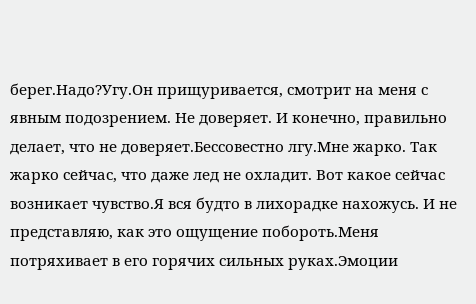берег.Надо?Угу.Он прищуривается, смотрит на меня с явным подозрением. Не доверяет. И конечно, правильно делает, что не доверяет.Бессовестно лгу.Мне жарко. Так жарко сейчас, что даже лед не охладит. Вот какое сейчас возникает чувство.Я вся будто в лихорадке нахожусь. И не представляю, как это ощущение побороть.Меня потряхивает в его горячих сильных руках.Эмоции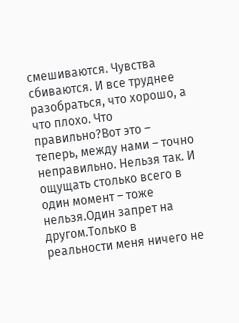смешиваются. Чувства сбиваются. И все труднее разобраться, что хорошо, а что плохо. Что правильно?Вот это – теперь, между нами – точно неправильно. Нельзя так. И ощущать столько всего в один момент – тоже нельзя.Один запрет на другом.Только в реальности меня ничего не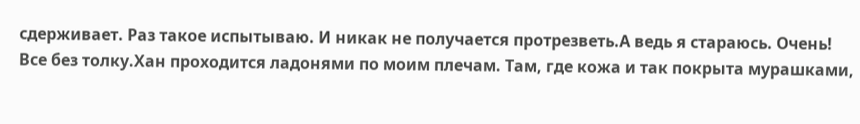сдерживает. Раз такое испытываю. И никак не получается протрезветь.А ведь я стараюсь. Очень! Все без толку.Хан проходится ладонями по моим плечам. Там, где кожа и так покрыта мурашками,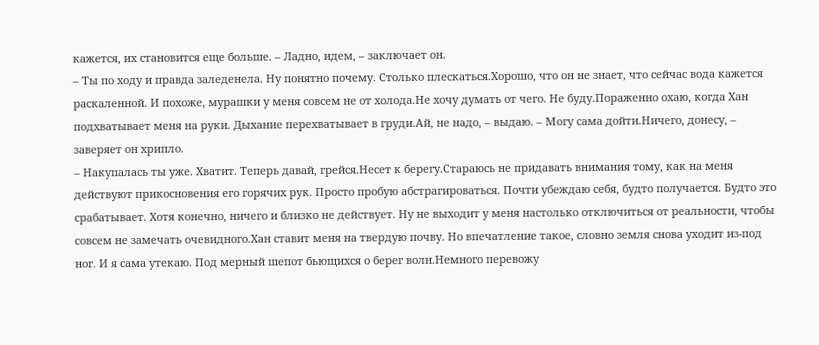кажется, их становится еще больше. – Ладно, идем, – заключает он.
– Ты по ходу и правда заледенела. Ну понятно почему. Столько плескаться.Хорошо, что он не знает, что сейчас вода кажется раскаленной. И похоже, мурашки у меня совсем не от холода.Не хочу думать от чего. Не буду.Пораженно охаю, когда Хан подхватывает меня на руки. Дыхание перехватывает в груди.Ай, не надо, – выдаю. – Могу сама дойти.Ничего, донесу, – заверяет он хрипло.
– Накупалась ты уже. Хватит. Теперь давай, грейся.Несет к берегу.Стараюсь не придавать внимания тому, как на меня действуют прикосновения его горячих рук. Просто пробую абстрагироваться. Почти убеждаю себя, будто получается. Будто это срабатывает. Хотя конечно, ничего и близко не действует. Ну не выходит у меня настолько отключиться от реальности, чтобы совсем не замечать очевидного.Хан ставит меня на твердую почву. Но впечатление такое, словно земля снова уходит из-под ног. И я сама утекаю. Под мерный шепот бьющихся о берег волн.Немного перевожу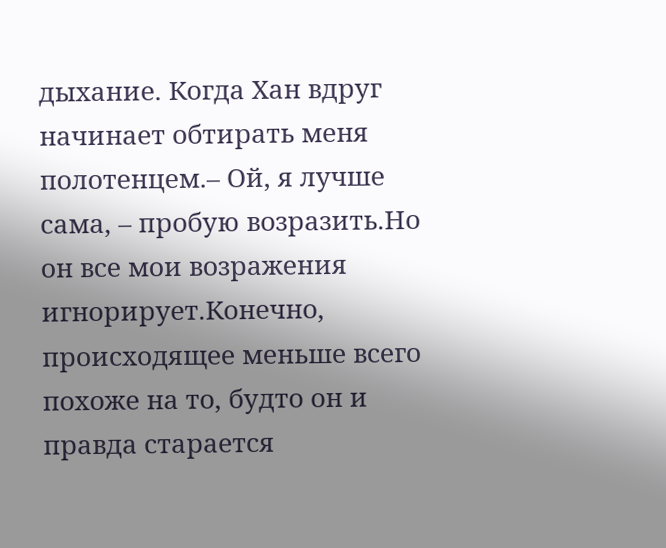дыхание. Когда Хан вдруг начинает обтирать меня полотенцем.– Ой, я лучше сама, – пробую возразить.Но он все мои возражения игнорирует.Конечно, происходящее меньше всего похоже на то, будто он и правда старается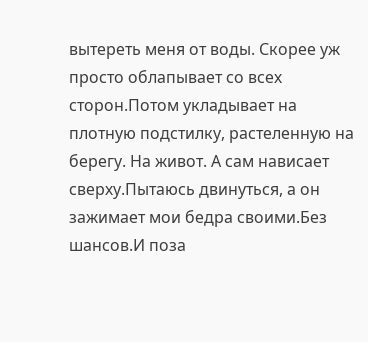вытереть меня от воды. Скорее уж просто облапывает со всех сторон.Потом укладывает на плотную подстилку, растеленную на берегу. На живот. А сам нависает сверху.Пытаюсь двинуться, а он зажимает мои бедра своими.Без шансов.И поза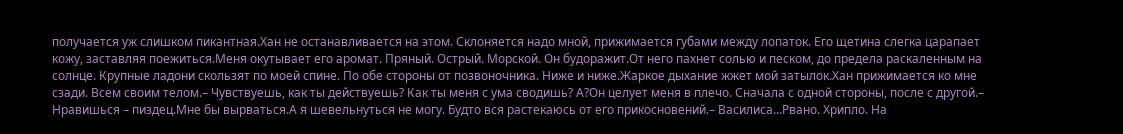получается уж слишком пикантная.Хан не останавливается на этом. Склоняется надо мной, прижимается губами между лопаток. Его щетина слегка царапает кожу, заставляя поежиться.Меня окутывает его аромат. Пряный. Острый. Морской. Он будоражит.От него пахнет солью и песком, до предела раскаленным на солнце. Крупные ладони скользят по моей спине. По обе стороны от позвоночника. Ниже и ниже.Жаркое дыхание жжет мой затылок.Хан прижимается ко мне сзади. Всем своим телом.– Чувствуешь, как ты действуешь? Как ты меня с ума сводишь? А?Он целует меня в плечо. Сначала с одной стороны, после с другой.– Нравишься – пиздец.Мне бы вырваться.А я шевельнуться не могу. Будто вся растекаюсь от его прикосновений.– Василиса...Рвано. Хрипло. На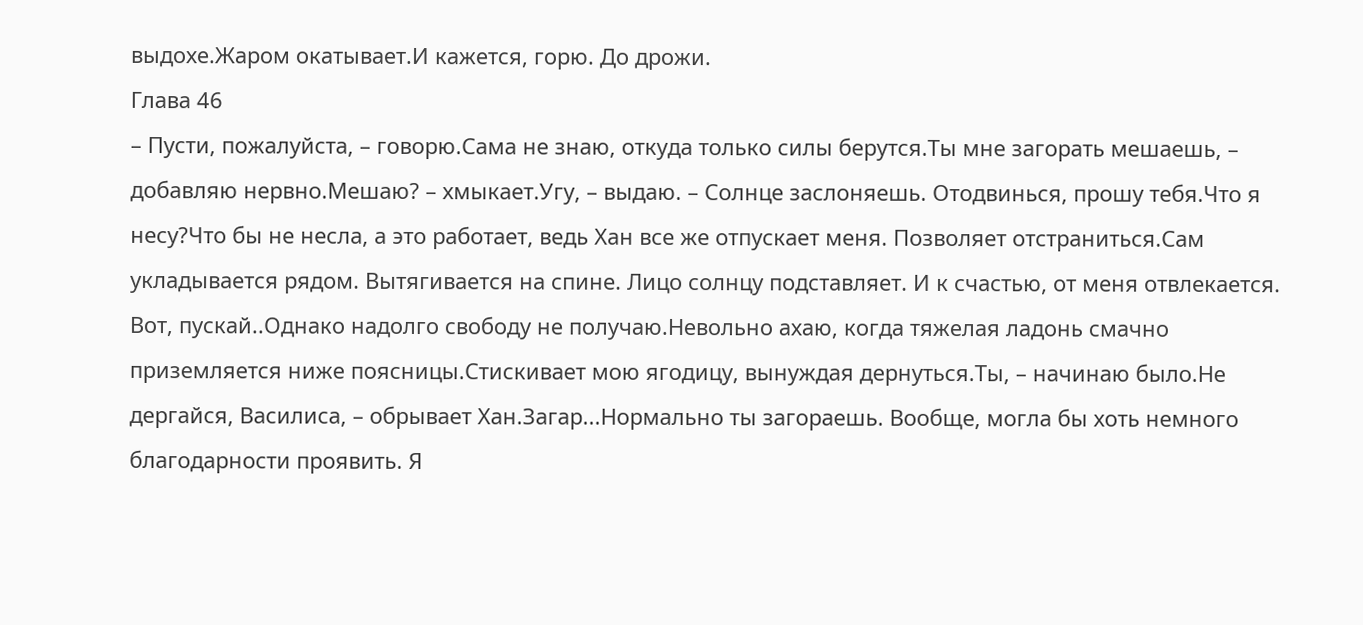выдохе.Жаром окатывает.И кажется, горю. До дрожи.
Глава 46
– Пусти, пожалуйста, – говорю.Сама не знаю, откуда только силы берутся.Ты мне загорать мешаешь, – добавляю нервно.Мешаю? – хмыкает.Угу, – выдаю. – Солнце заслоняешь. Отодвинься, прошу тебя.Что я несу?Что бы не несла, а это работает, ведь Хан все же отпускает меня. Позволяет отстраниться.Сам укладывается рядом. Вытягивается на спине. Лицо солнцу подставляет. И к счастью, от меня отвлекается. Вот, пускай..Однако надолго свободу не получаю.Невольно ахаю, когда тяжелая ладонь смачно приземляется ниже поясницы.Стискивает мою ягодицу, вынуждая дернуться.Ты, – начинаю было.Не дергайся, Василиса, – обрывает Хан.Загар...Нормально ты загораешь. Вообще, могла бы хоть немного благодарности проявить. Я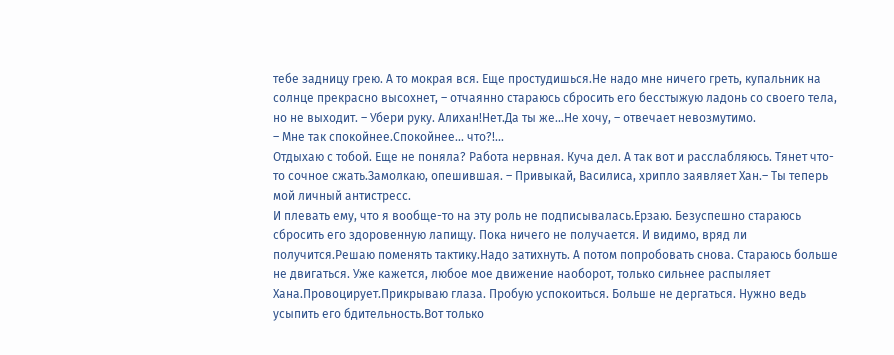тебе задницу грею. А то мокрая вся. Еще простудишься.Не надо мне ничего греть, купальник на солнце прекрасно высохнет, – отчаянно стараюсь сбросить его бесстыжую ладонь со своего тела, но не выходит. – Убери руку. Алихан!Нет.Да ты же...Не хочу, – отвечает невозмутимо.
– Мне так спокойнее.Спокойнее... что?!...
Отдыхаю с тобой. Еще не поняла? Работа нервная. Куча дел. А так вот и расслабляюсь. Тянет что-то сочное сжать.Замолкаю, опешившая. – Привыкай, Василиса, хрипло заявляет Хан.– Ты теперь мой личный антистресс.
И плевать ему, что я вообще-то на эту роль не подписывалась.Ерзаю. Безуспешно стараюсь сбросить его здоровенную лапищу. Пока ничего не получается. И видимо, вряд ли получится.Решаю поменять тактику.Надо затихнуть. А потом попробовать снова. Стараюсь больше не двигаться. Уже кажется, любое мое движение наоборот, только сильнее распыляет Хана.Провоцирует.Прикрываю глаза. Пробую успокоиться. Больше не дергаться. Нужно ведь усыпить его бдительность.Вот только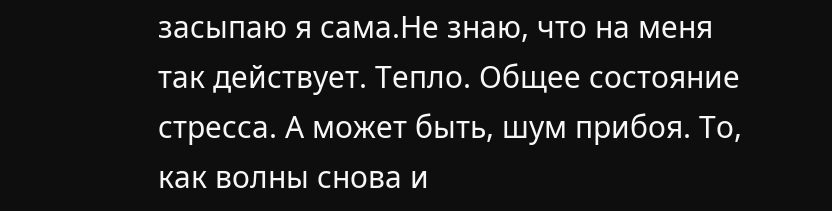засыпаю я сама.Не знаю, что на меня так действует. Тепло. Общее состояние стресса. А может быть, шум прибоя. То, как волны снова и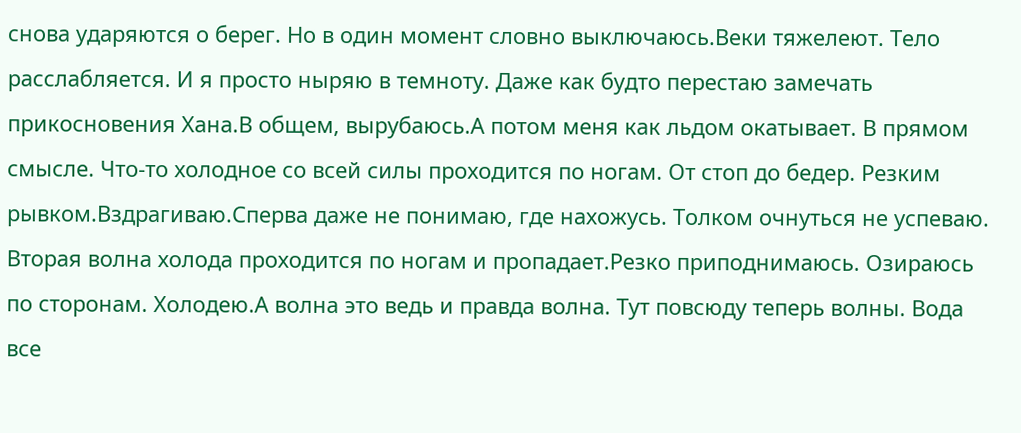снова ударяются о берег. Но в один момент словно выключаюсь.Веки тяжелеют. Тело расслабляется. И я просто ныряю в темноту. Даже как будто перестаю замечать прикосновения Хана.В общем, вырубаюсь.А потом меня как льдом окатывает. В прямом смысле. Что-то холодное со всей силы проходится по ногам. От стоп до бедер. Резким рывком.Вздрагиваю.Сперва даже не понимаю, где нахожусь. Толком очнуться не успеваю. Вторая волна холода проходится по ногам и пропадает.Резко приподнимаюсь. Озираюсь по сторонам. Холодею.А волна это ведь и правда волна. Тут повсюду теперь волны. Вода все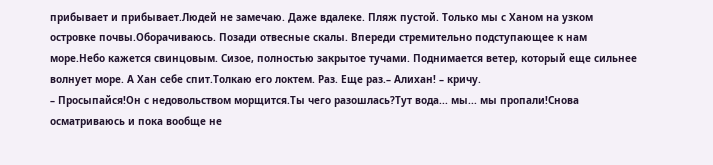прибывает и прибывает.Людей не замечаю. Даже вдалеке. Пляж пустой. Только мы с Ханом на узком островке почвы.Оборачиваюсь. Позади отвесные скалы. Впереди стремительно подступающее к нам море.Небо кажется свинцовым. Сизое, полностью закрытое тучами. Поднимается ветер, который еще сильнее волнует море. А Хан себе спит.Толкаю его локтем. Раз. Еще раз.– Алихан! – кричу.
– Просыпайся!Он с недовольством морщится.Ты чего разошлась?Тут вода... мы... мы пропали!Снова осматриваюсь и пока вообще не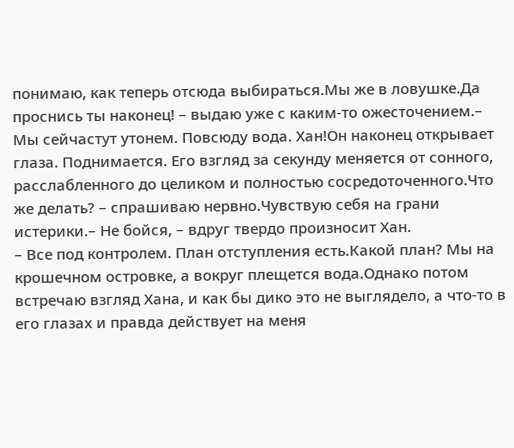понимаю, как теперь отсюда выбираться.Мы же в ловушке.Да проснись ты наконец! – выдаю уже с каким-то ожесточением.– Мы сейчастут утонем. Повсюду вода. Хан!Он наконец открывает глаза. Поднимается. Его взгляд за секунду меняется от сонного, расслабленного до целиком и полностью сосредоточенного.Что же делать? – спрашиваю нервно.Чувствую себя на грани истерики.– Не бойся, – вдруг твердо произносит Хан.
– Все под контролем. План отступления есть.Какой план? Мы на крошечном островке, а вокруг плещется вода.Однако потом встречаю взгляд Хана, и как бы дико это не выглядело, а что-то в его глазах и правда действует на меня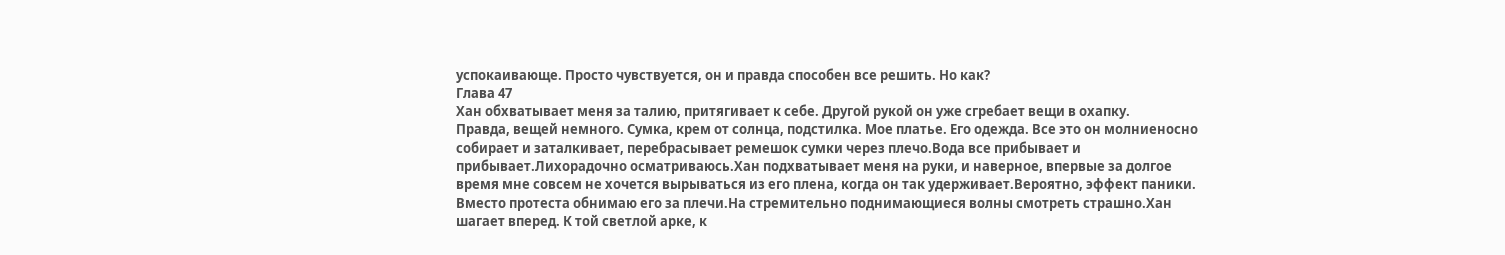успокаивающе. Просто чувствуется, он и правда способен все решить. Но как?
Глава 47
Хан обхватывает меня за талию, притягивает к себе. Другой рукой он уже сгребает вещи в охапку.
Правда, вещей немного. Сумка, крем от солнца, подстилка. Мое платье. Его одежда. Все это он молниеносно собирает и заталкивает, перебрасывает ремешок сумки через плечо.Вода все прибывает и прибывает.Лихорадочно осматриваюсь.Хан подхватывает меня на руки, и наверное, впервые за долгое время мне совсем не хочется вырываться из его плена, когда он так удерживает.Вероятно, эффект паники. Вместо протеста обнимаю его за плечи.На стремительно поднимающиеся волны смотреть страшно.Хан шагает вперед. К той светлой арке, к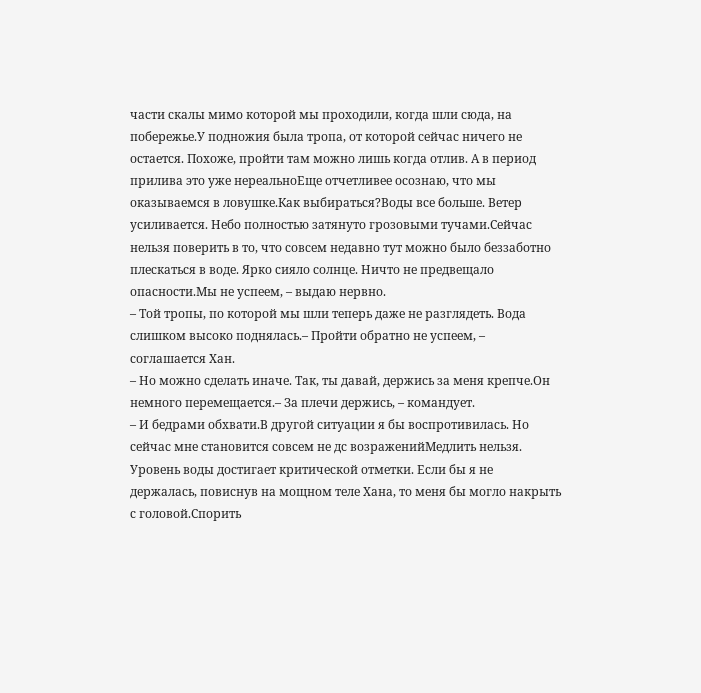части скалы мимо которой мы проходили, когда шли сюда, на побережье.У подножия была тропа, от которой сейчас ничего не остается. Похоже, пройти там можно лишь когда отлив. А в период прилива это уже нереальноЕще отчетливее осознаю, что мы оказываемся в ловушке.Как выбираться?Воды все больше. Ветер усиливается. Небо полностью затянуто грозовыми тучами.Сейчас нельзя поверить в то, что совсем недавно тут можно было беззаботно плескаться в воде. Ярко сияло солнце. Ничто не предвещало опасности.Мы не успеем, – выдаю нервно.
– Той тропы, по которой мы шли теперь даже не разглядеть. Вода слишком высоко поднялась.– Пройти обратно не успеем, – соглашается Хан.
– Но можно сделать иначе. Так, ты давай, держись за меня крепче.Он немного перемещается.– За плечи держись, – командует.
– И бедрами обхвати.В другой ситуации я бы воспротивилась. Но сейчас мне становится совсем не дс возраженийМедлить нельзя. Уровень воды достигает критической отметки. Если бы я не держалась, повиснув на мощном теле Хана, то меня бы могло накрыть с головой.Спорить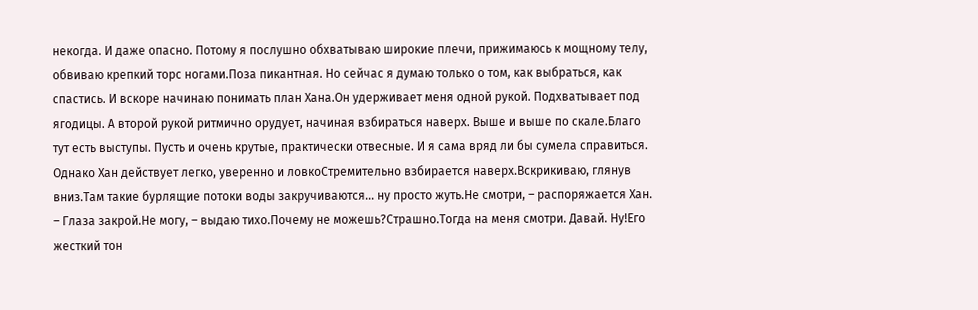некогда. И даже опасно. Потому я послушно обхватываю широкие плечи, прижимаюсь к мощному телу, обвиваю крепкий торс ногами.Поза пикантная. Но сейчас я думаю только о том, как выбраться, как спастись. И вскоре начинаю понимать план Хана.Он удерживает меня одной рукой. Подхватывает под ягодицы. А второй рукой ритмично орудует, начиная взбираться наверх. Выше и выше по скале.Благо тут есть выступы. Пусть и очень крутые, практически отвесные. И я сама вряд ли бы сумела справиться. Однако Хан действует легко, уверенно и ловкоСтремительно взбирается наверх.Вскрикиваю, глянув вниз.Там такие бурлящие потоки воды закручиваются... ну просто жуть.Не смотри, – распоряжается Хан.
– Глаза закрой.Не могу, – выдаю тихо.Почему не можешь?Страшно.Тогда на меня смотри. Давай. Ну!Его жесткий тон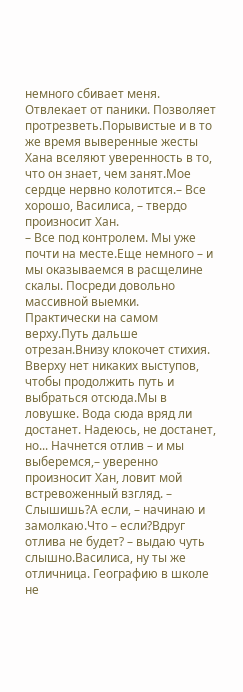немного сбивает меня. Отвлекает от паники. Позволяет протрезветь.Порывистые и в то же время выверенные жесты Хана вселяют уверенность в то, что он знает, чем занят.Мое сердце нервно колотится.– Все хорошо, Василиса, – твердо произносит Хан.
– Все под контролем. Мы уже почти на месте.Еще немного – и мы оказываемся в расщелине скалы. Посреди довольно массивной выемки. Практически на самом верху.Путь дальше отрезан.Внизу клокочет стихия. Вверху нет никаких выступов, чтобы продолжить путь и выбраться отсюда.Мы в ловушке. Вода сюда вряд ли достанет. Надеюсь, не достанет, но... Начнется отлив – и мы выберемся,– уверенно произносит Хан, ловит мой встревоженный взгляд. – Слышишь?А если, – начинаю и замолкаю.Что – если?Вдруг отлива не будет? – выдаю чуть слышно.Василиса, ну ты же отличница. Географию в школе не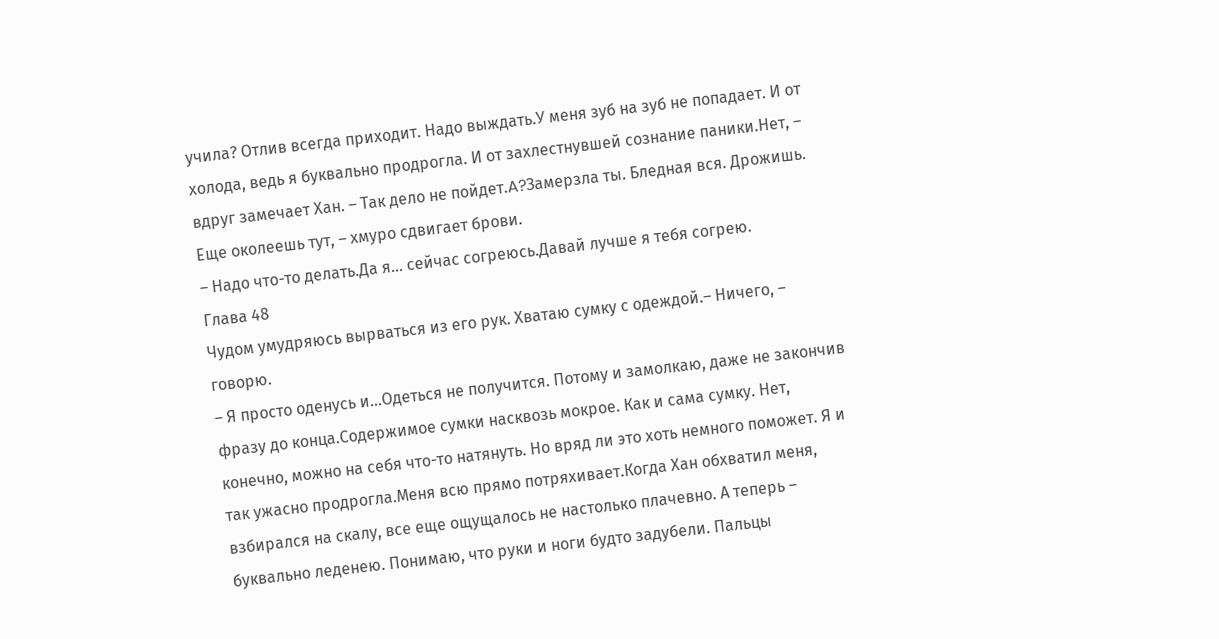учила? Отлив всегда приходит. Надо выждать.У меня зуб на зуб не попадает. И от холода, ведь я буквально продрогла. И от захлестнувшей сознание паники.Нет, – вдруг замечает Хан. – Так дело не пойдет.A?Замерзла ты. Бледная вся. Дрожишь. Еще околеешь тут, – хмуро сдвигает брови.
– Надо что-то делать.Да я... сейчас согреюсь.Давай лучше я тебя согрею.
Глава 48
Чудом умудряюсь вырваться из его рук. Хватаю сумку с одеждой.– Ничего, – говорю.
– Я просто оденусь и...Одеться не получится. Потому и замолкаю, даже не закончив фразу до конца.Содержимое сумки насквозь мокрое. Как и сама сумку. Нет, конечно, можно на себя что-то натянуть. Но вряд ли это хоть немного поможет. Я и так ужасно продрогла.Меня всю прямо потряхивает.Когда Хан обхватил меня, взбирался на скалу, все еще ощущалось не настолько плачевно. А теперь – буквально леденею. Понимаю, что руки и ноги будто задубели. Пальцы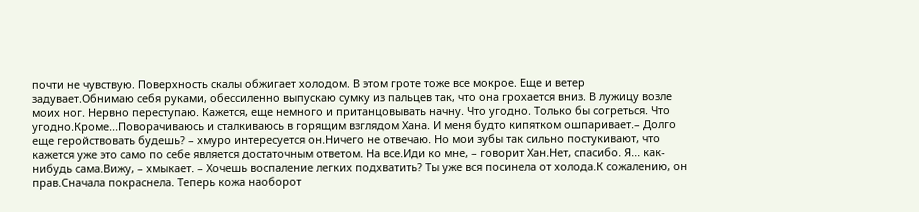почти не чувствую. Поверхность скалы обжигает холодом. В этом гроте тоже все мокрое. Еще и ветер задувает.Обнимаю себя руками, обессиленно выпускаю сумку из пальцев так, что она грохается вниз. В лужицу возле моих ног. Нервно переступаю. Кажется, еще немного и пританцовывать начну. Что угодно. Только бы согреться. Что угодно.Кроме...Поворачиваюсь и сталкиваюсь в горящим взглядом Хана. И меня будто кипятком ошпаривает.– Долго еще геройствовать будешь? – хмуро интересуется он.Ничего не отвечаю. Но мои зубы так сильно постукивают, что кажется уже это само по себе является достаточным ответом. На все.Иди ко мне, – говорит Хан.Нет, спасибо. Я... как-нибудь сама.Вижу, – хмыкает. – Хочешь воспаление легких подхватить? Ты уже вся посинела от холода.К сожалению, он прав.Сначала покраснела. Теперь кожа наоборот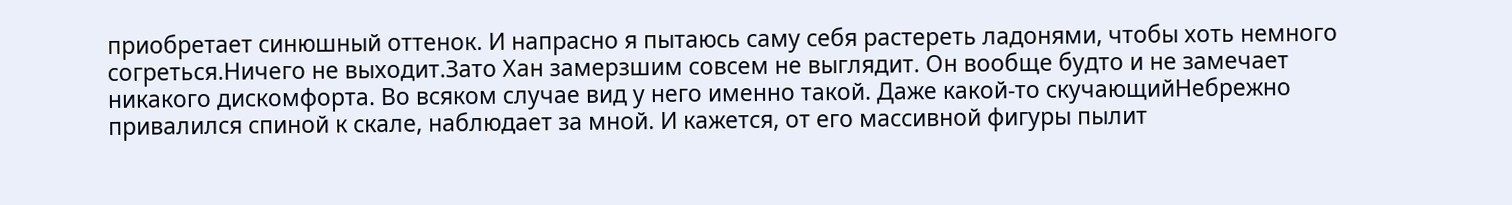приобретает синюшный оттенок. И напрасно я пытаюсь саму себя растереть ладонями, чтобы хоть немного согреться.Ничего не выходит.Зато Хан замерзшим совсем не выглядит. Он вообще будто и не замечает никакого дискомфорта. Во всяком случае вид у него именно такой. Даже какой-то скучающийНебрежно привалился спиной к скале, наблюдает за мной. И кажется, от его массивной фигуры пылит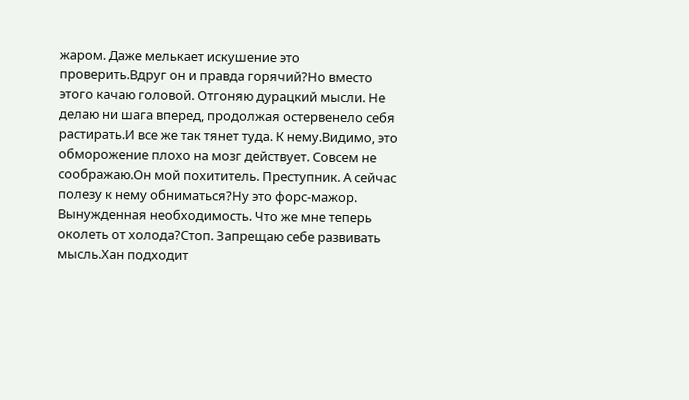жаром. Даже мелькает искушение это проверить.Вдруг он и правда горячий?Но вместо этого качаю головой. Отгоняю дурацкий мысли. Не делаю ни шага вперед, продолжая остервенело себя растирать.И все же так тянет туда. К нему.Видимо, это обморожение плохо на мозг действует. Совсем не соображаю.Он мой похититель. Преступник. А сейчас полезу к нему обниматься?Ну это форс-мажор. Вынужденная необходимость. Что же мне теперь околеть от холода?Стоп. Запрещаю себе развивать мысль.Хан подходит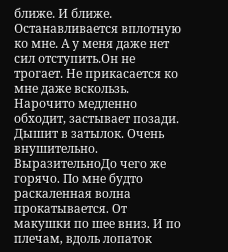ближе. И ближе. Останавливается вплотную ко мне. А у меня даже нет сил отступить.Он не трогает. Не прикасается ко мне даже вскользь. Нарочито медленно обходит, застывает позади. Дышит в затылок. Очень внушительно. ВыразительноДо чего же горячо. По мне будто раскаленная волна прокатывается. От макушки по шее вниз. И по плечам, вдоль лопаток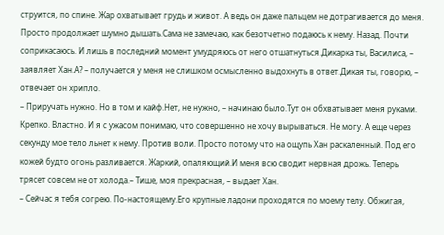струится, по спине. Жар охватывает грудь и живот. А ведь он даже пальцем не дотрагивается до меня. Просто продолжает шумно дышать.Сама не замечаю, как безотчетно подаюсь к нему. Назад. Почти соприкасаюсь. И лишь в последний момент умудряюсь от него отшатнуться.Дикарка ты, Василиса, – заявляет Хан.А? – получается у меня не слишком осмысленно выдохнуть в ответ.Дикая ты, говорю, – отвечает он хрипло.
– Приручать нужно. Но в том и кайф.Нет, не нужно, – начинаю было.Тут он обхватывает меня руками. Крепко. Властно. И я с ужасом понимаю, что совершенно не хочу вырываться. Не могу. А еще через секунду мое тело льнет к нему. Против воли. Просто потому что на ощупь Хан раскаленный. Под его кожей будто огонь разливается. Жаркий, опаляющий.И меня всю сводит нервная дрожь. Теперь трясет совсем не от холода.– Тише, моя прекрасная, – выдает Хан.
– Сейчас я тебя согрею. По-настоящему.Его крупные ладони проходятся по моему телу. Обжигая,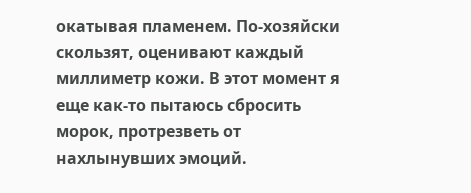окатывая пламенем. По-хозяйски скользят, оценивают каждый миллиметр кожи. В этот момент я еще как-то пытаюсь сбросить морок, протрезветь от нахлынувших эмоций.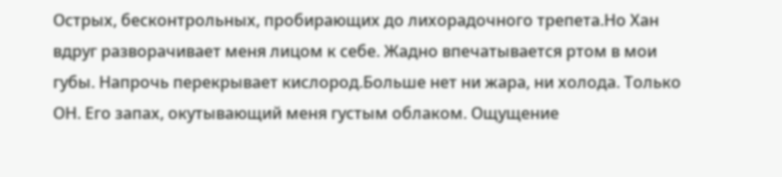Острых, бесконтрольных, пробирающих до лихорадочного трепета.Но Хан вдруг разворачивает меня лицом к себе. Жадно впечатывается ртом в мои губы. Напрочь перекрывает кислород.Больше нет ни жара, ни холода. Только ОН. Его запах, окутывающий меня густым облаком. Ощущение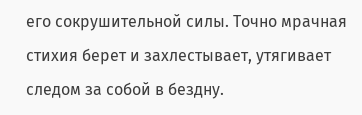его сокрушительной силы. Точно мрачная стихия берет и захлестывает, утягивает следом за собой в бездну.